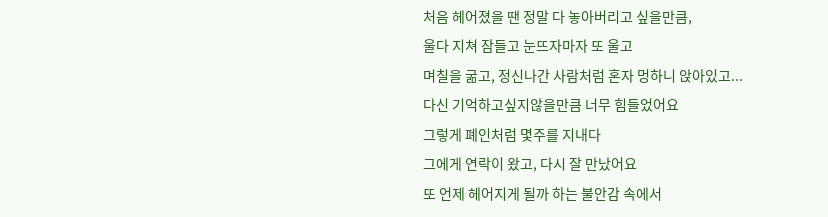처음 헤어졌을 땐 정말 다 놓아버리고 싶을만큼,
울다 지쳐 잠들고 눈뜨자마자 또 울고
며칠을 굶고, 정신나간 사람처럼 혼자 멍하니 앉아있고...
다신 기억하고싶지않을만큼 너무 힘들었어요
그렇게 폐인처럼 몇주를 지내다
그에게 연락이 왔고, 다시 잘 만났어요
또 언제 헤어지게 될까 하는 불안감 속에서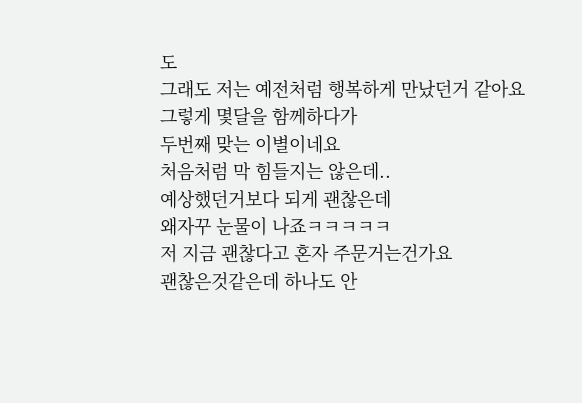도
그래도 저는 예전처럼 행복하게 만났던거 같아요
그렇게 몇달을 함께하다가
두번째 맞는 이별이네요
처음처럼 막 힘들지는 않은데..
예상했던거보다 되게 괜찮은데
왜자꾸 눈물이 나죠ㅋㅋㅋㅋㅋ
저 지금 괜찮다고 혼자 주문거는건가요
괜찮은것같은데 하나도 안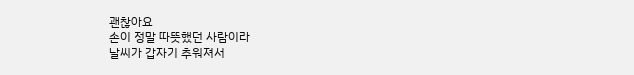괜찮아요
손이 정말 따뜻했던 사람이라
날씨가 갑자기 추워져서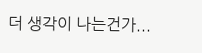더 생각이 나는건가...